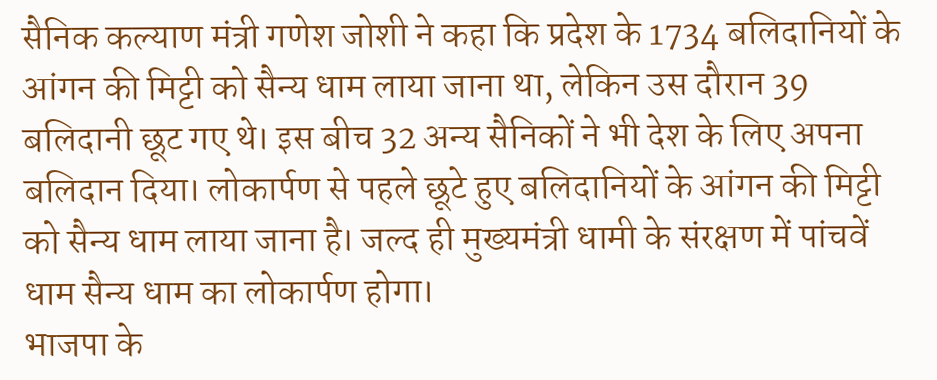सैनिक कल्याण मंत्री गणेश जोशी ने कहा कि प्रदेश के 1734 बलिदानियों के आंगन की मिट्टी को सैन्य धाम लाया जाना था, लेकिन उस दौरान 39 बलिदानी छूट गए थे। इस बीच 32 अन्य सैनिकों ने भी देश के लिए अपना बलिदान दिया। लोकार्पण से पहले छूटे हुए बलिदानियों के आंगन की मिट्टी को सैन्य धाम लाया जाना है। जल्द ही मुख्यमंत्री धामी के संरक्षण में पांचवें धाम सैन्य धाम का लोकार्पण होगा।
भाजपा के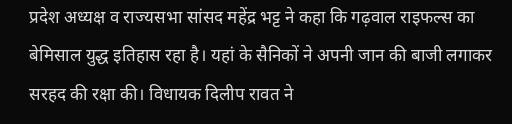प्रदेश अध्यक्ष व राज्यसभा सांसद महेंद्र भट्ट ने कहा कि गढ़वाल राइफल्स का बेमिसाल युद्ध इतिहास रहा है। यहां के सैनिकों ने अपनी जान की बाजी लगाकर सरहद की रक्षा की। विधायक दिलीप रावत ने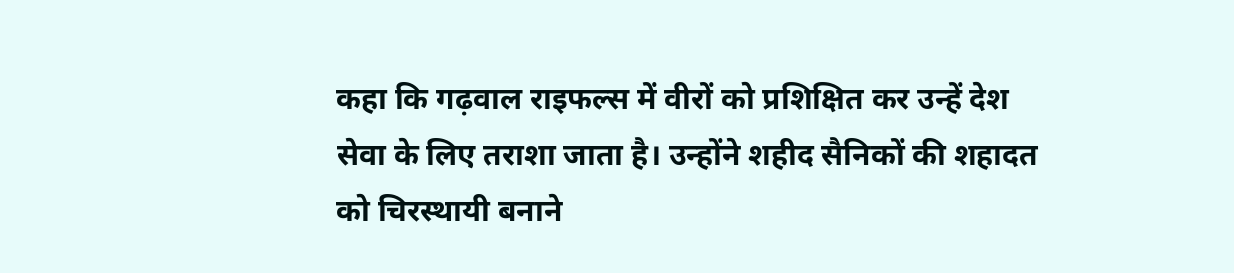कहा कि गढ़वाल राइफल्स में वीरों को प्रशिक्षित कर उन्हें देश सेवा के लिए तराशा जाता है। उन्होंने शहीद सैनिकों की शहादत को चिरस्थायी बनाने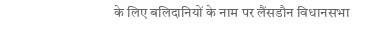के लिए बलिदानियों के नाम पर लैंसडौन विधानसभा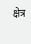क्षेत्र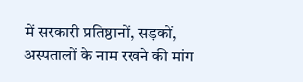में सरकारी प्रतिष्ठानों, सड़कों, अस्पतालों के नाम रखने की मांग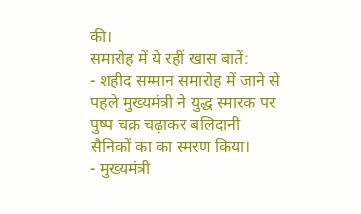की।
समारोह में ये रहीं खास बातें:
- शहीद सम्मान समारोह में जाने से पहले मुख्यमंत्री ने युद्ध स्मारक पर पुष्प चक्र चढ़ाकर बलिदानी सैनिकों का का स्मरण किया।
- मुख्यमंत्री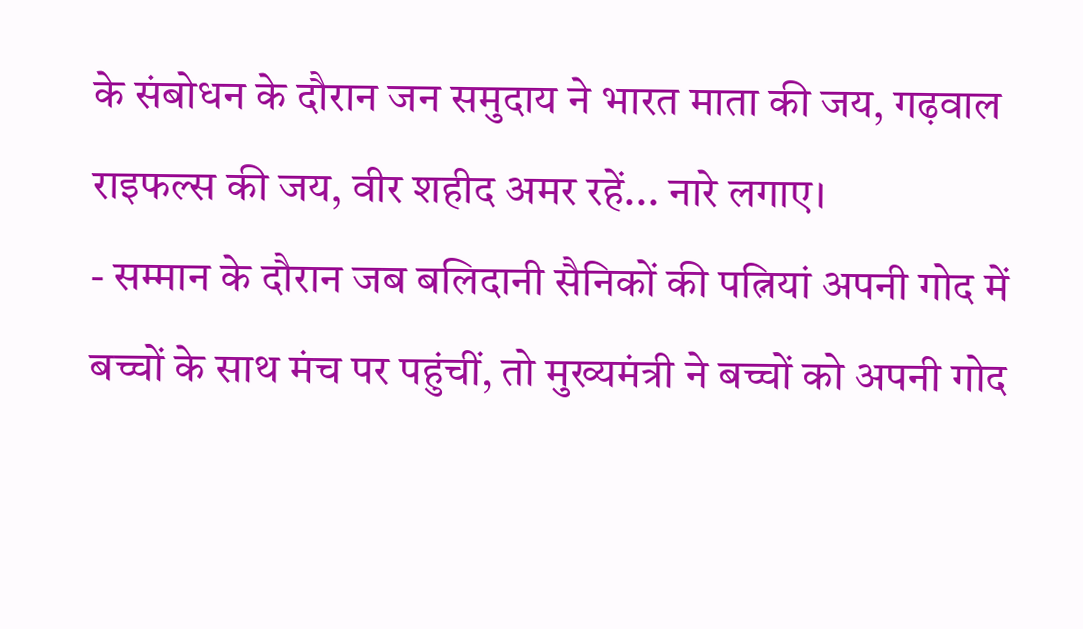के संबोधन के दौरान जन समुदाय ने भारत माता की जय, गढ़वाल राइफल्स की जय, वीर शहीद अमर रहें... नारे लगाए।
- सम्मान के दौरान जब बलिदानी सैनिकों की पत्नियां अपनी गोद में बच्चों के साथ मंच पर पहुंचीं, तो मुख्यमंत्री ने बच्चों को अपनी गोद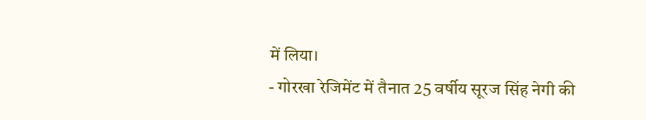में लिया।
- गोरखा रेजिमेंट में तैनात 25 वर्षीय सूरज सिंह नेगी की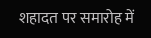शहादत पर समारोह में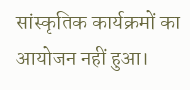सांस्कृतिक कार्यक्रमों का आयोजन नहीं हुआ।